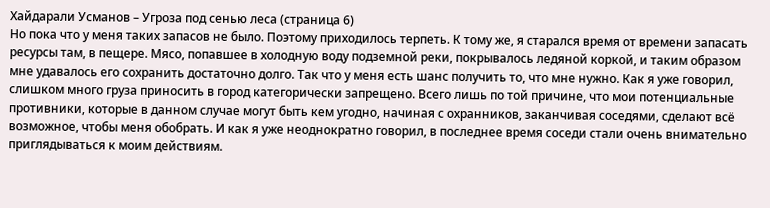Хайдарали Усманов – Угроза под сенью леса (страница 6)
Но пока что у меня таких запасов не было. Поэтому приходилось терпеть. К тому же, я старался время от времени запасать ресурсы там, в пещере. Мясо, попавшее в холодную воду подземной реки, покрывалось ледяной коркой, и таким образом мне удавалось его сохранить достаточно долго. Так что у меня есть шанс получить то, что мне нужно. Как я уже говорил, слишком много груза приносить в город категорически запрещено. Всего лишь по той причине, что мои потенциальные противники, которые в данном случае могут быть кем угодно, начиная с охранников, заканчивая соседями, сделают всё возможное, чтобы меня обобрать. И как я уже неоднократно говорил, в последнее время соседи стали очень внимательно приглядываться к моим действиям.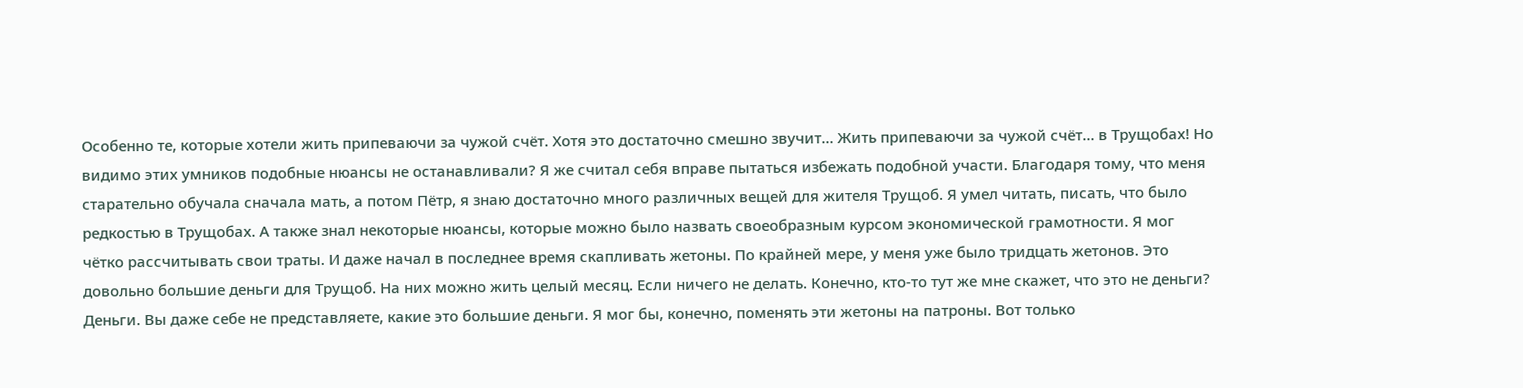Особенно те, которые хотели жить припеваючи за чужой счёт. Хотя это достаточно смешно звучит… Жить припеваючи за чужой счёт… в Трущобах! Но видимо этих умников подобные нюансы не останавливали? Я же считал себя вправе пытаться избежать подобной участи. Благодаря тому, что меня старательно обучала сначала мать, а потом Пётр, я знаю достаточно много различных вещей для жителя Трущоб. Я умел читать, писать, что было редкостью в Трущобах. А также знал некоторые нюансы, которые можно было назвать своеобразным курсом экономической грамотности. Я мог чётко рассчитывать свои траты. И даже начал в последнее время скапливать жетоны. По крайней мере, у меня уже было тридцать жетонов. Это довольно большие деньги для Трущоб. На них можно жить целый месяц. Если ничего не делать. Конечно, кто-то тут же мне скажет, что это не деньги? Деньги. Вы даже себе не представляете, какие это большие деньги. Я мог бы, конечно, поменять эти жетоны на патроны. Вот только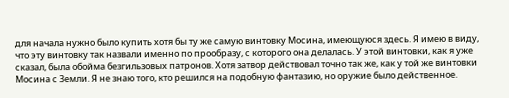для начала нужно было купить хотя бы ту же самую винтовку Мосина, имеющуюся здесь. Я имею в виду, что эту винтовку так назвали именно по прообразу, с которого она делалась. У этой винтовки, как я уже сказал, была обойма безгильзовых патронов. Хотя затвор действовал точно так же, как у той же винтовки Мосина с Земли. Я не знаю того, кто решился на подобную фантазию, но оружие было действенное.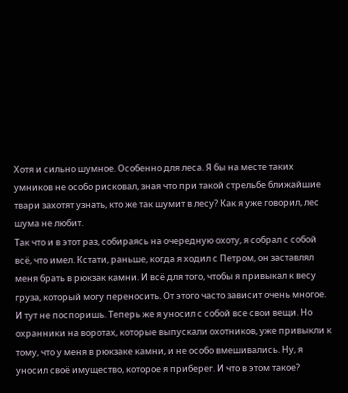Хотя и сильно шумное. Особенно для леса. Я бы на месте таких умников не особо рисковал, зная что при такой стрельбе ближайшие твари захотят узнать, кто же так шумит в лесу? Как я уже говорил, лес шума не любит.
Так что и в этот раз, собираясь на очередную охоту, я собрал с собой всё, что имел. Кстати, раньше, когда я ходил с Петром, он заставлял меня брать в рюкзак камни. И всё для того, чтобы я привыкал к весу груза, который могу переносить. От этого часто зависит очень многое. И тут не поспоришь. Теперь же я уносил с собой все свои вещи. Но охранники на воротах, которые выпускали охотников, уже привыкли к тому, что у меня в рюкзаке камни, и не особо вмешивались. Ну, я уносил своё имущество, которое я приберег. И что в этом такое?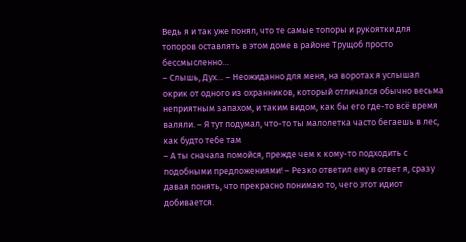Ведь я и так уже понял, что те самые топоры и рукоятки для топоров оставлять в этом доме в районе Трущоб просто бессмысленно…
– Слышь, Дух… – Неожиданно для меня, на воротах я услышал окрик от одного из охранников, который отличался обычно весьма неприятным запахом, и таким видом, как бы его где-то всё время валяли. – Я тут подумал, что-то ты малолетка часто бегаешь в лес, как будто тебе там
– А ты сначала помойся, прежде чем к кому-то подходить с подобными предложениями! – Резко ответил ему в ответ я, сразу давая понять, что прекрасно понимаю то, чего этот идиот добивается.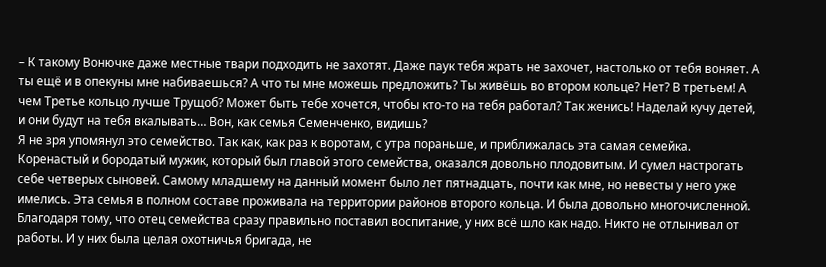– К такому Вонючке даже местные твари подходить не захотят. Даже паук тебя жрать не захочет, настолько от тебя воняет. А ты ещё и в опекуны мне набиваешься? А что ты мне можешь предложить? Ты живёшь во втором кольце? Нет? В третьем! А чем Третье кольцо лучше Трущоб? Может быть тебе хочется, чтобы кто-то на тебя работал? Так женись! Наделай кучу детей, и они будут на тебя вкалывать… Вон, как семья Семенченко, видишь?
Я не зря упомянул это семейство. Так как, как раз к воротам, с утра пораньше, и приближалась эта самая семейка. Коренастый и бородатый мужик, который был главой этого семейства, оказался довольно плодовитым. И сумел настрогать себе четверых сыновей. Самому младшему на данный момент было лет пятнадцать, почти как мне, но невесты у него уже имелись. Эта семья в полном составе проживала на территории районов второго кольца. И была довольно многочисленной. Благодаря тому, что отец семейства сразу правильно поставил воспитание, у них всё шло как надо. Никто не отлынивал от работы. И у них была целая охотничья бригада, не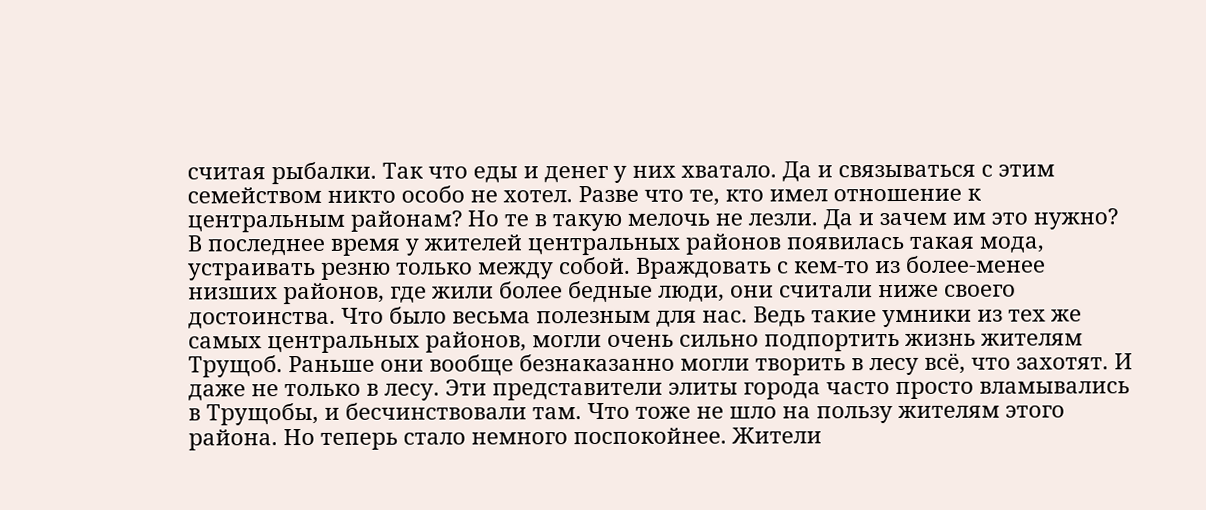считая рыбалки. Так что еды и денег у них хватало. Да и связываться с этим семейством никто особо не хотел. Разве что те, кто имел отношение к центральным районам? Но те в такую мелочь не лезли. Да и зачем им это нужно? В последнее время у жителей центральных районов появилась такая мода, устраивать резню только между собой. Враждовать с кем-то из более-менее низших районов, где жили более бедные люди, они считали ниже своего достоинства. Что было весьма полезным для нас. Ведь такие умники из тех же самых центральных районов, могли очень сильно подпортить жизнь жителям Трущоб. Раньше они вообще безнаказанно могли творить в лесу всё, что захотят. И даже не только в лесу. Эти представители элиты города часто просто вламывались в Трущобы, и бесчинствовали там. Что тоже не шло на пользу жителям этого района. Но теперь стало немного поспокойнее. Жители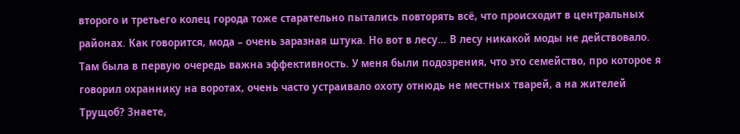второго и третьего колец города тоже старательно пытались повторять всё, что происходит в центральных районах. Как говорится, мода – очень заразная штука. Но вот в лесу… В лесу никакой моды не действовало. Там была в первую очередь важна эффективность. У меня были подозрения, что это семейство, про которое я говорил охраннику на воротах, очень часто устраивало охоту отнюдь не местных тварей, а на жителей Трущоб? Знаете,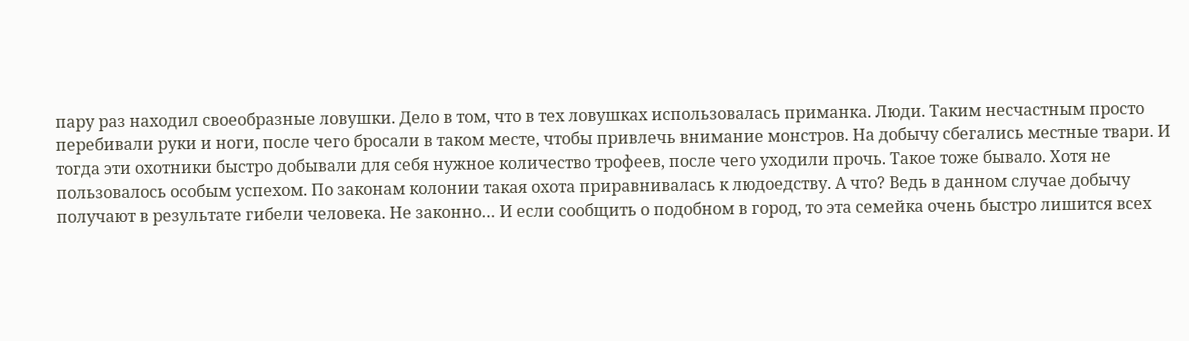пару раз находил своеобразные ловушки. Дело в том, что в тех ловушках использовалась приманка. Люди. Таким несчастным просто перебивали руки и ноги, после чего бросали в таком месте, чтобы привлечь внимание монстров. На добычу сбегались местные твари. И тогда эти охотники быстро добывали для себя нужное количество трофеев, после чего уходили прочь. Такое тоже бывало. Хотя не пользовалось особым успехом. По законам колонии такая охота приравнивалась к людоедству. А что? Ведь в данном случае добычу получают в результате гибели человека. Не законно… И если сообщить о подобном в город, то эта семейка очень быстро лишится всех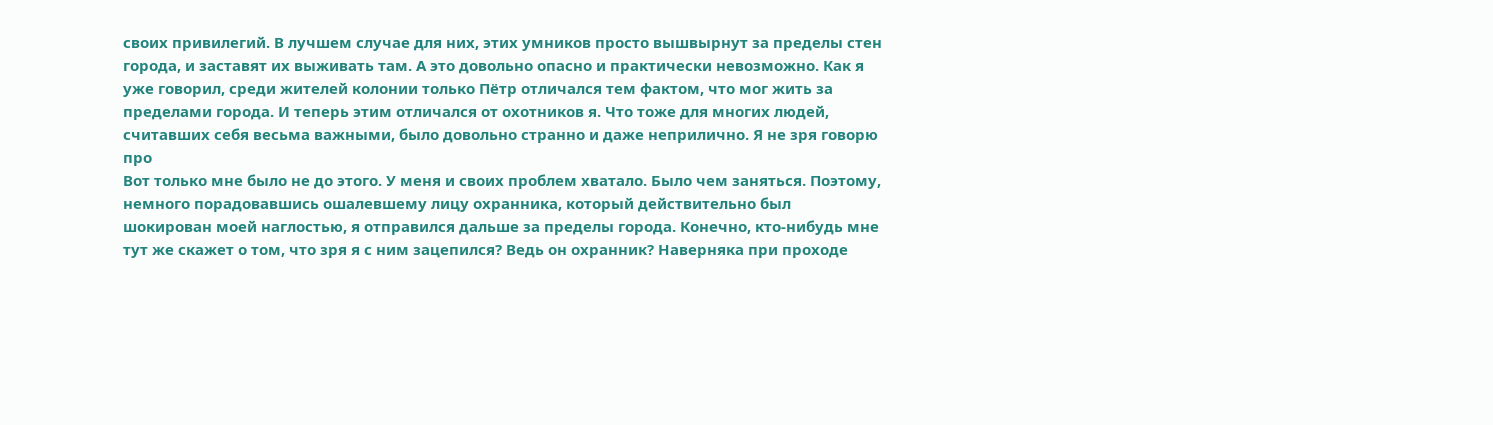своих привилегий. В лучшем случае для них, этих умников просто вышвырнут за пределы стен города, и заставят их выживать там. А это довольно опасно и практически невозможно. Как я уже говорил, среди жителей колонии только Пётр отличался тем фактом, что мог жить за пределами города. И теперь этим отличался от охотников я. Что тоже для многих людей, считавших себя весьма важными, было довольно странно и даже неприлично. Я не зря говорю про
Вот только мне было не до этого. У меня и своих проблем хватало. Было чем заняться. Поэтому, немного порадовавшись ошалевшему лицу охранника, который действительно был шокирован моей наглостью, я отправился дальше за пределы города. Конечно, кто-нибудь мне тут же скажет о том, что зря я с ним зацепился? Ведь он охранник? Наверняка при проходе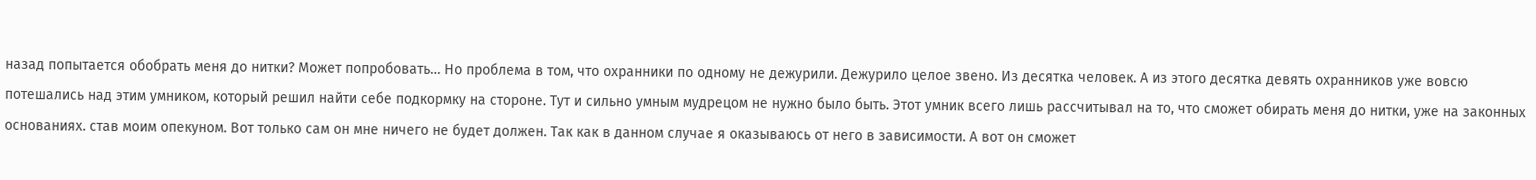назад попытается обобрать меня до нитки? Может попробовать… Но проблема в том, что охранники по одному не дежурили. Дежурило целое звено. Из десятка человек. А из этого десятка девять охранников уже вовсю потешались над этим умником, который решил найти себе подкормку на стороне. Тут и сильно умным мудрецом не нужно было быть. Этот умник всего лишь рассчитывал на то, что сможет обирать меня до нитки, уже на законных основаниях. став моим опекуном. Вот только сам он мне ничего не будет должен. Так как в данном случае я оказываюсь от него в зависимости. А вот он сможет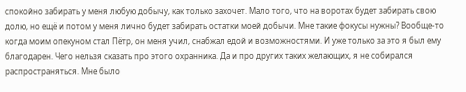спокойно забирать у меня любую добычу, как только захочет. Мало того, что на воротах будет забирать свою долю, но ещё и потом у меня лично будет забирать остатки моей добычи. Мне такие фокусы нужны? Вообще-то когда моим опекуном стал Пётр, он меня учил, снабжал едой и возможностями. И уже только за это я был ему благодарен. Чего нельзя сказать про этого охранника. Да и про других таких желающих, я не собирался распространяться. Мне было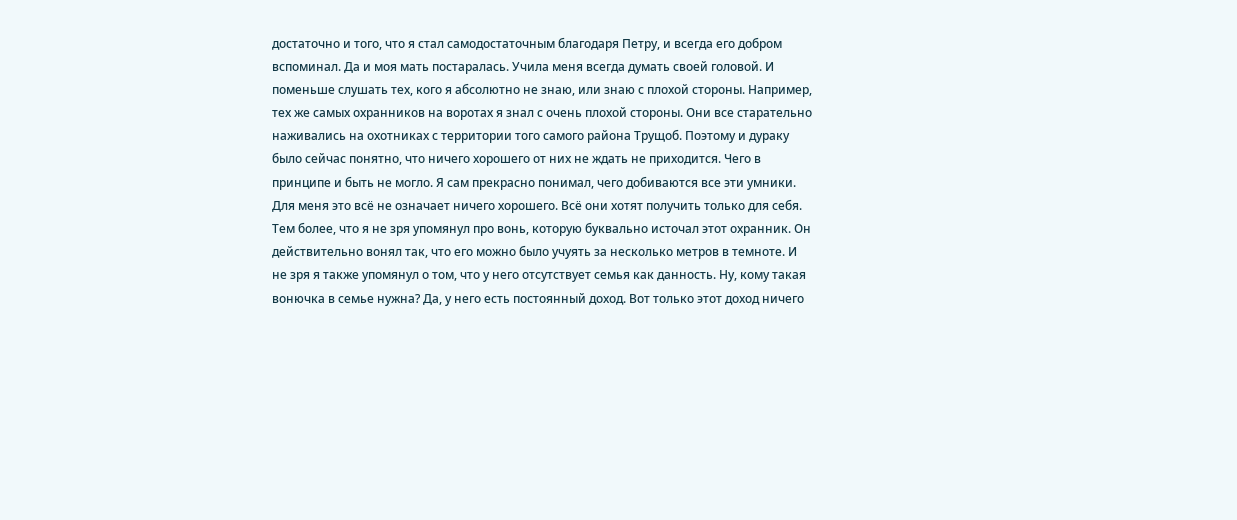достаточно и того, что я стал самодостаточным благодаря Петру, и всегда его добром вспоминал. Да и моя мать постаралась. Учила меня всегда думать своей головой. И поменьше слушать тех, кого я абсолютно не знаю, или знаю с плохой стороны. Например, тех же самых охранников на воротах я знал с очень плохой стороны. Они все старательно наживались на охотниках с территории того самого района Трущоб. Поэтому и дураку было сейчас понятно, что ничего хорошего от них не ждать не приходится. Чего в принципе и быть не могло. Я сам прекрасно понимал, чего добиваются все эти умники. Для меня это всё не означает ничего хорошего. Всё они хотят получить только для себя. Тем более, что я не зря упомянул про вонь, которую буквально источал этот охранник. Он действительно вонял так, что его можно было учуять за несколько метров в темноте. И не зря я также упомянул о том, что у него отсутствует семья как данность. Ну, кому такая вонючка в семье нужна? Да, у него есть постоянный доход. Вот только этот доход ничего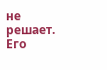не решает. Его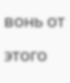вонь от этого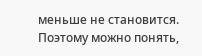меньше не становится. Поэтому можно понять,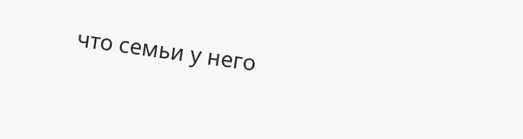что семьи у него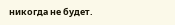никогда не будет.